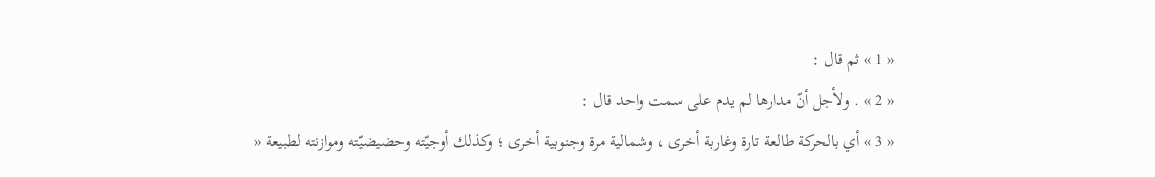« 1 » ثم قال :
« 2 » . ولأجل أنّ مدارها لم يدم على سمت واحد قال :
« 3 » أي بالحركة طالعة تارة وغاربة أخرى ، وشمالية مرة وجنوبية أخرى ؛ وكذلك أوجيّته وحضيضيّته وموازنته لطبيعة «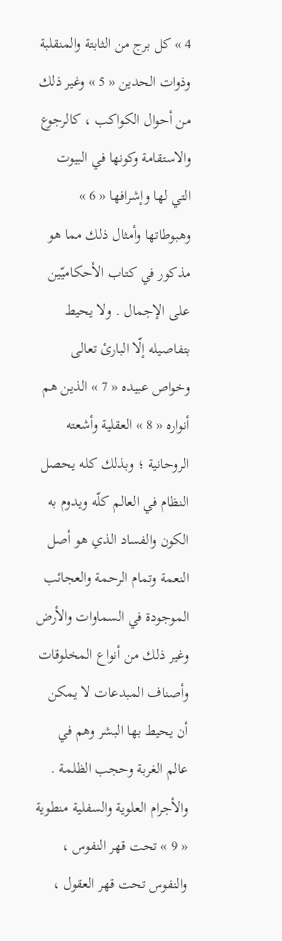4 » كل برج من الثابتة والمنقلبة وذوات الحدين « 5 » وغير ذلك من أحوال الكواكب ، كالرجوع والاستقامة وكونها في البيوت التي لها وإشرافها « 6 » وهبوطاتها وأمثال ذلك مما هو مذكور في كتاب الأحكاميّين على الإجمال . ولا يحيط بتفاصيله إلّا البارئ تعالى وخواص عبيده « 7 » الذين هم أنواره « 8 » العقلية وأشعته الروحانية ؛ وبذلك كله يحصل النظام في العالم كلّه ويدوم به الكون والفساد الذي هو أصل النعمة وتمام الرحمة والعجائب الموجودة في السماوات والأرض وغير ذلك من أنواع المخلوقات وأصناف المبدعات لا يمكن أن يحيط بها البشر وهم في عالم الغربة وحجب الظلمة . والأجرام العلوية والسفلية منطوية « 9 » تحت قهر النفوس ، والنفوس تحت قهر العقول ،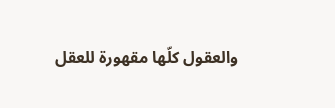والعقول كلّها مقهورة للعقل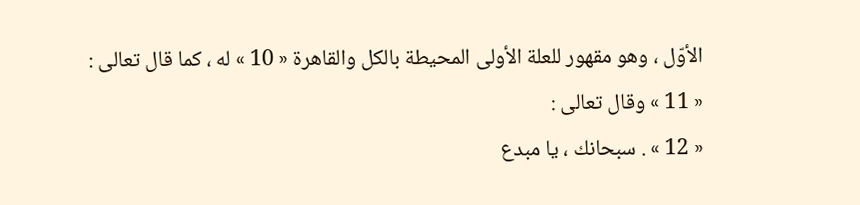الأوّل ، وهو مقهور للعلة الأولى المحيطة بالكل والقاهرة « 10 » له ، كما قال تعالى :
« 11 » وقال تعالى :
« 12 » . سبحانك ، يا مبدع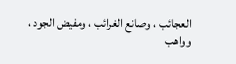العجائب ، وصانع الغرائب ، ومفيض الجود ، وواهب